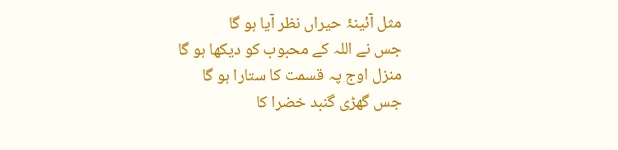مثل آئینۂ حیراں نظر آیا ہو گا
جس نے اللہ کے محبوب کو دیکھا ہو گا
منزل اوج پہ قسمت کا ستارا ہو گا
جس گھڑی گنبد خضرا کا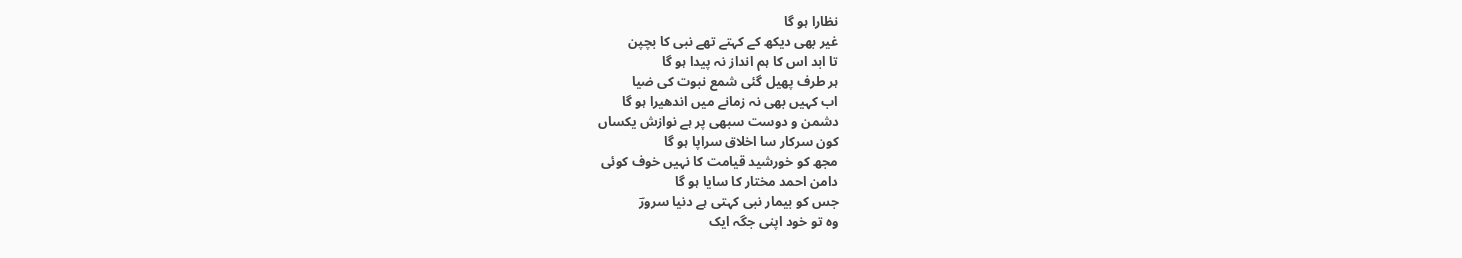نظارا ہو گا
غیر بھی دیکھ کے کہتے تھے نبی کا بچپن
تا ابد اس کا ہم انداز نہ پیدا ہو گا
ہر طرف پھیل گئی شمع نبوت کی ضیا
اب کہیں بھی نہ زمانے میں اندھیرا ہو گا
دشمن و دوست سبھی پر ہے نوازش یکساں
کون سرکار سا اخلاق سراپا ہو گا
مجھ کو خورشید قیامت کا نہیں خوف کوئی
دامن احمد مختار کا سایا ہو گا
جس کو بیمار نبی کہتی ہے دنیا سرورؔ
وہ تو خود اپنی جگہ ایک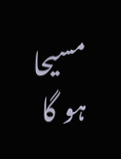مسیحا ہو گا